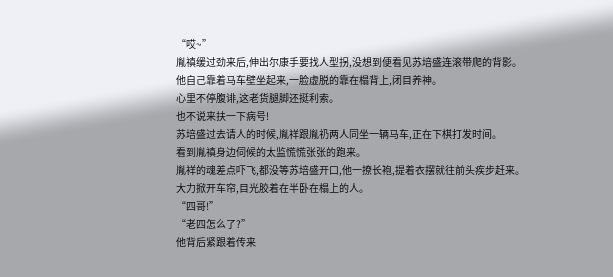“哎~”
胤禛缓过劲来后,伸出尔康手要找人型拐,没想到便看见苏培盛连滚带爬的背影。
他自己靠着马车壁坐起来,一脸虚脱的靠在榻背上,闭目养神。
心里不停腹诽,这老货腿脚还挺利索。
也不说来扶一下病号!
苏培盛过去请人的时候,胤祥跟胤礽两人同坐一辆马车,正在下棋打发时间。
看到胤禛身边伺候的太监慌慌张张的跑来。
胤祥的魂差点吓飞,都没等苏培盛开口,他一撩长袍,提着衣摆就往前头疾步赶来。
大力掀开车帘,目光胶着在半卧在榻上的人。
“四哥!”
“老四怎么了?”
他背后紧跟着传来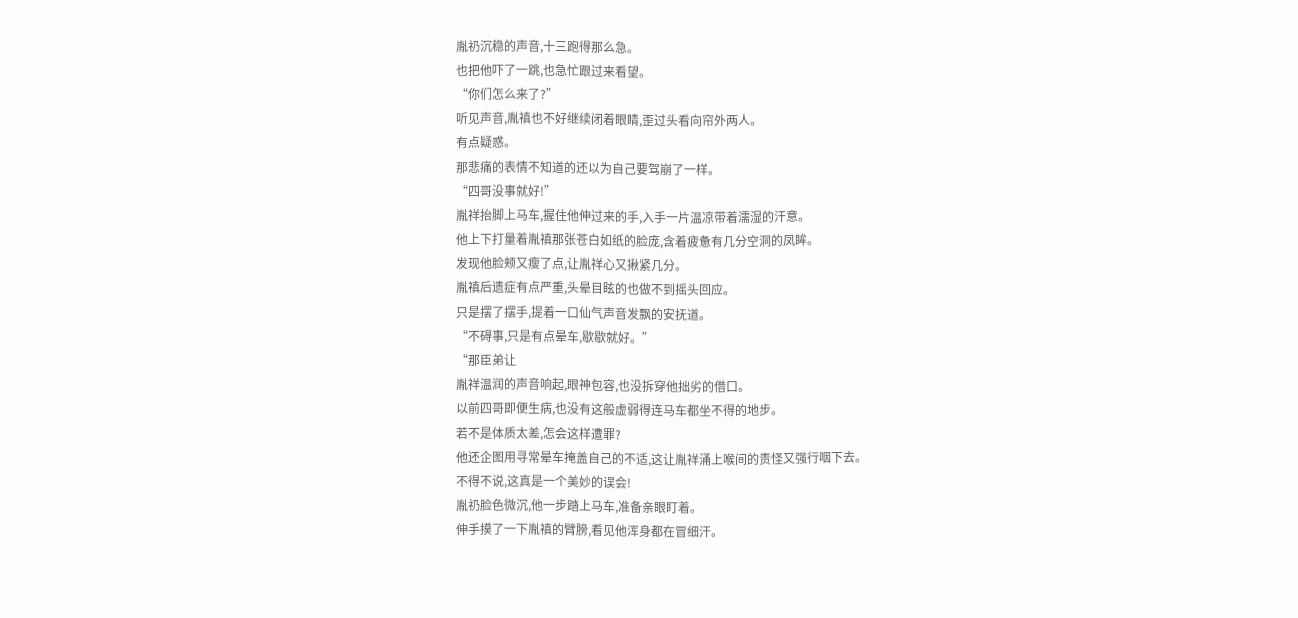胤礽沉稳的声音,十三跑得那么急。
也把他吓了一跳,也急忙跟过来看望。
“你们怎么来了?”
听见声音,胤禛也不好继续闭着眼睛,歪过头看向帘外两人。
有点疑惑。
那悲痛的表情不知道的还以为自己要驾崩了一样。
“四哥没事就好!”
胤祥抬脚上马车,握住他伸过来的手,入手一片温凉带着濡湿的汗意。
他上下打量着胤禛那张苍白如纸的脸庞,含着疲惫有几分空洞的凤眸。
发现他脸颊又瘦了点,让胤祥心又揪紧几分。
胤禛后遗症有点严重,头晕目眩的也做不到摇头回应。
只是摆了摆手,提着一口仙气声音发飘的安抚道。
“不碍事,只是有点晕车,歇歇就好。”
“那臣弟让
胤祥温润的声音响起,眼神包容,也没拆穿他拙劣的借口。
以前四哥即便生病,也没有这般虚弱得连马车都坐不得的地步。
若不是体质太差,怎会这样遭罪?
他还企图用寻常晕车掩盖自己的不适,这让胤祥涌上喉间的责怪又强行咽下去。
不得不说,这真是一个美妙的误会!
胤礽脸色微沉,他一步踏上马车,准备亲眼盯着。
伸手摸了一下胤禛的臂膀,看见他浑身都在冒细汗。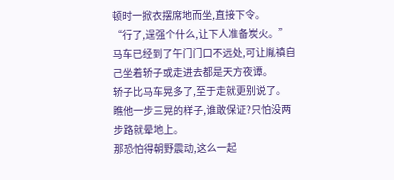顿时一掀衣摆席地而坐,直接下令。
“行了,逞强个什么,让下人准备炭火。”
马车已经到了午门门口不远处,可让胤禛自己坐着轿子或走进去都是天方夜谭。
轿子比马车晃多了,至于走就更别说了。
瞧他一步三晃的样子,谁敢保证?只怕没两步路就晕地上。
那恐怕得朝野震动,这么一起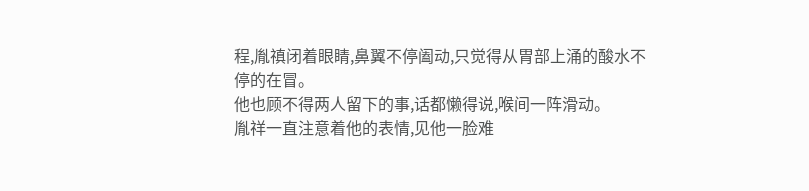程,胤禛闭着眼睛,鼻翼不停阖动,只觉得从胃部上涌的酸水不停的在冒。
他也顾不得两人留下的事,话都懒得说,喉间一阵滑动。
胤祥一直注意着他的表情,见他一脸难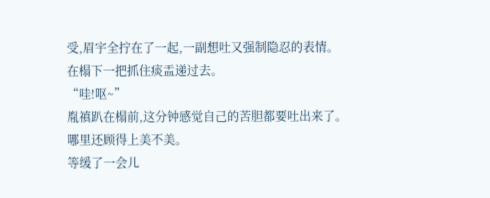受,眉宇全拧在了一起,一副想吐又强制隐忍的表情。
在榻下一把抓住痰盂递过去。
“哇!呕~”
胤禛趴在榻前,这分钟感觉自己的苦胆都要吐出来了。
哪里还顾得上美不美。
等缓了一会儿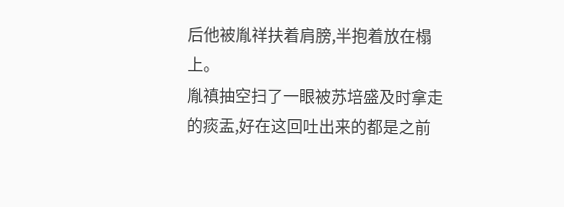后他被胤祥扶着肩膀,半抱着放在榻上。
胤禛抽空扫了一眼被苏培盛及时拿走的痰盂,好在这回吐出来的都是之前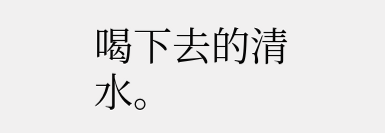喝下去的清水。